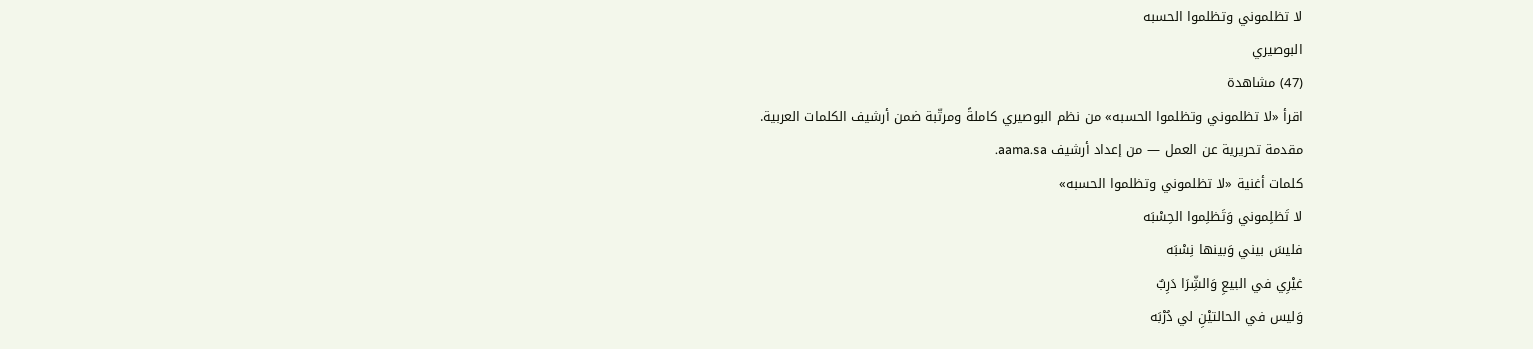لا تظلموني وتظلموا الحسبه
البوصيري
(47) مشاهدة
اقرأ «لا تظلموني وتظلموا الحسبه» من نظم البوصيري كاملةً ومرتّبة ضمن أرشيف الكلمات العربية.
مقدمة تحريرية عن العمل — من إعداد أرشيف aama.sa.
كلمات أغنية «لا تظلموني وتظلموا الحسبه»
لا تَظلِموني وَتَظلِموا الحِسْبَه
فليسَ بيني وَبينها نِسْبَه
غيْرِي في البيعِ وَالشِّرَا دَرِبٌ
وَليس في الحالتيْنِ لي دُرْبَه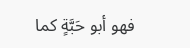فهو أبو حَبَّةٍ كما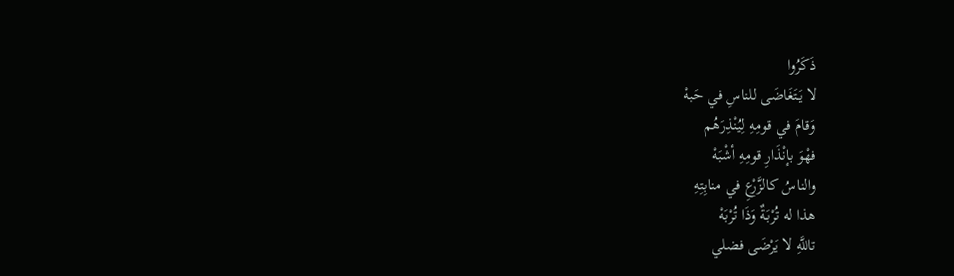ذَكَرُوا
لا يَتَغَاضَى للناسِ في حَبهْ
وَقامَ في قومِهِ لِيُنْذِرَهُم
فهْوَ بإنْذَارِ قومِهِ أشْبَهْ
والناسُ كالزَّرْعِ في منابِتِهِ
هذا له تُرْبَةٌ وَذَا تُرْبَهْ
تاللَّهِ لا يَرْضَى فضلي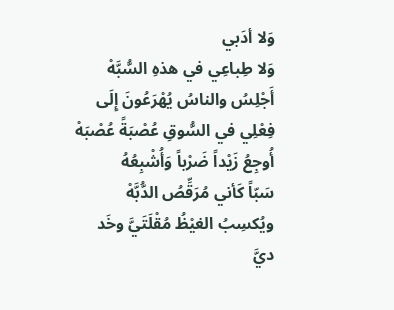وَلا أدَبي
وَلا طِباعِي في هذهِ السُّبَّهْ
أَجْلِسُ والناسُ يُهْرَعُونَ إِلَى
فِعْلِي في السُّوقِ عُصْبَةً عُصْبَهْ
أُوجِعُ زَيْداً ضَرْباً وَأُشْبِعُهُ
سَبّاً كَأني مُرَقِّصُ الدُّبَّهْ
ويُكسِبُ الغيْظُ مُقْلَتَيَّ وخَد
ديَّ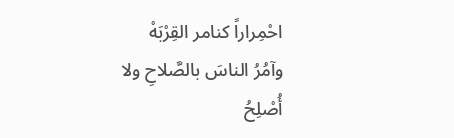احْمِراراً كنامر القِرْبَهْ
وآمُرُ الناسَ بالصَّلاحِ ولا
أُصْلِحُ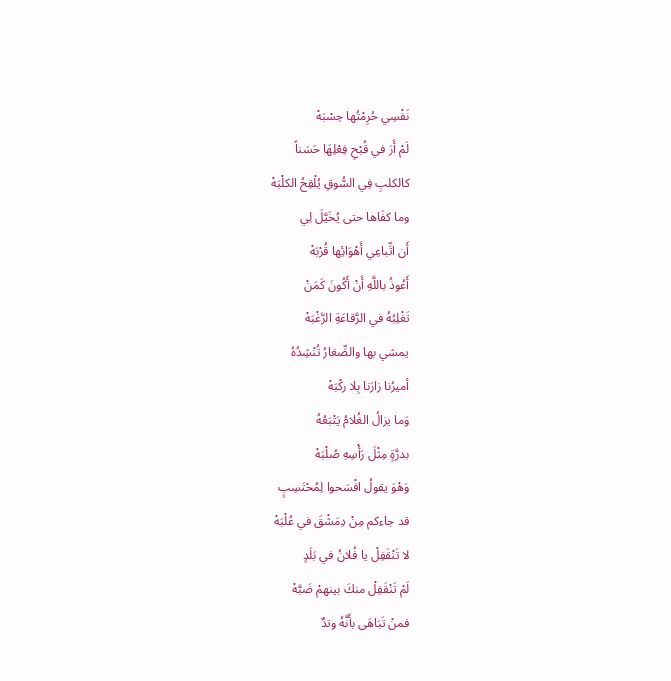نَفْسِي حُرِمْتُها حِسْبَهْ
لَمْ أَرَ في قُبْحِ فِعْلِهَا حَسَناً
كالكلبِ فِي السُّوقِ يُلْقِحُ الكلْبَهْ
وما كفَاها حتى يُخَيَّلَ لِي
أَن اتِّباعِي أَهْوَائِها قُرْبَهْ
أَعُوذُ باللَّهِ أَنْ أَكُونَ كَمَنْ
تَغْلِبُهُ في الرَّقاعَةِ الرَّغْبَهْ
يمشي بها والصِّغارُ تُنْشِدُهُ
أميرُنا زارَنا بِلا ركْبَهْ
وَما يزالُ الغُلامُ يَتْبَعُهُ
بدرَّةٍ مِثْلَ رَأْسِهِ صُلْبَهْ
وَهْوَ يقولُ افْسَحوا لِمُحْتَسِبٍ
قد جاءكم مِنْ دِمَشْقَ في عُلْبَهْ
لا تَنْقَفِلْ يا فُلانُ في بَلَدٍ
لَمْ تَنْقَفِلْ منكَ بينهمْ ضَبَّهْ
فمنْ تَبَاهَى بأَنَّهُ وتدٌ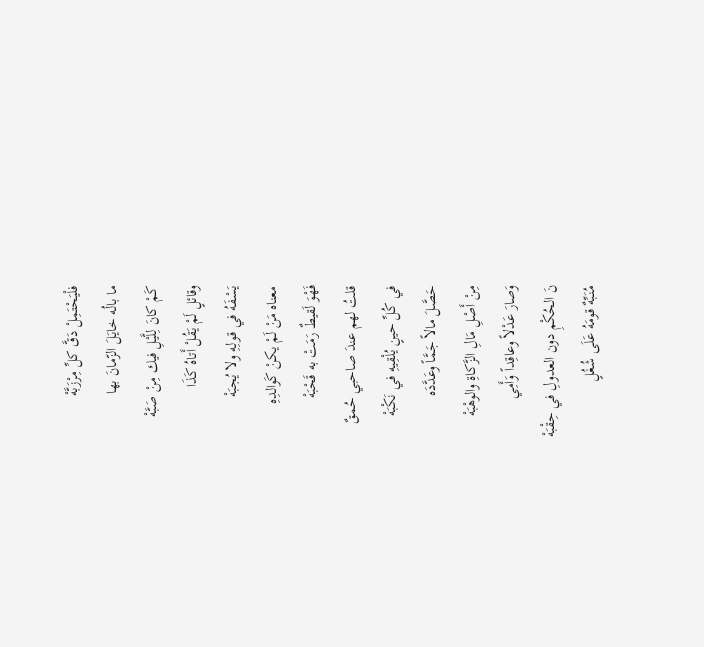فلْيَحْتَمِلْ دَقَّ كلِّ مِرْزَبَّهْ
ما بالُه خايَلَ الزّمانَ بها
كَمْ كانَ لِلَّيْلِ فيك مِنْ صَبَّهْ
وقائلٍ لَمْ يَقُلْ أَتاهُ كَذَا
يَسْفَهُ في قولِهِ ولا يُجبَهْ
معناه مَنْ لَمْ يكنْ كَوالدِهِ
فَهْوَ لَقيطٌ رَمَتْ به قَحْبَهْ
قلتُ لهم عندَ صاحبي حُمقٌ
في كُلِّ حينٍ يُلْقِيهِ في نَكْبَهْ
حَصَّلَ مالاً جَمَّاً وعَدَّدَه
مِنْ أَصْلِ مَالِ الزَّكاةِ والوهْبَهْ
وَصارَ عَدْلاً وعاقِداً وَأَمِي
نَ الحُكْمِ دون العدولِ في حِقْبَهْ
مُنَبِّهٌ قومَهُ عَلَى شُغُلٍ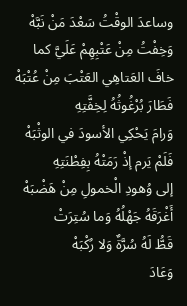وساعدَ الوقْتُ سَعْدَ مَنْ نَبَّهْ
وَخِفْتُ مِنْ عَتْبِهِمْ عَلَيَّ كما
خافَ العَتاهِي العَتْبَ مِنْ عُتْبَهْ
فَطَارَ بُرْغُوثُهُ لِخِفَّتِهِ
وَرامَ يَحْكِي الأسودَ في الوثْبَهْ
فَلَمْ يَرم إذْ رَمَتْهُ بِفِطْنَتِهِ
إلى وُهودِ الْخمولِ مِنْ هَضْبَهْ
أَغْرَقَهُ جَهْلُهُ وَما سُتِرَتْ
قَطُّ لَهُ سُرَّةٌ وَلا رُكْبَهْ
وَعَادَ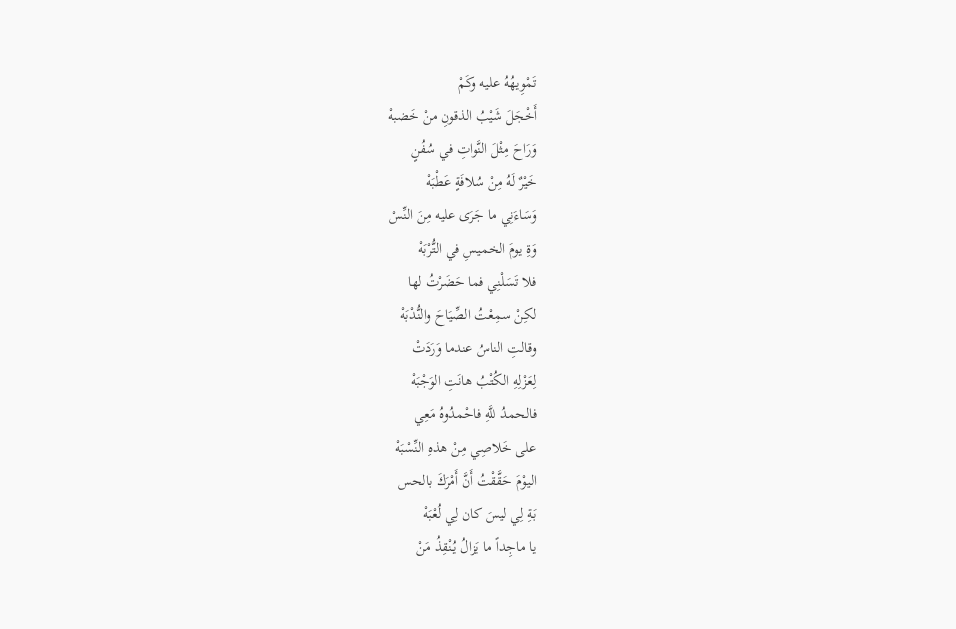تَمْوِيهُهُ عليه وكَمْ
أَخْجَلَ شَيْبُ الذقونِ منْ خَضبهْ
وَرَاحَ مِثْلَ النَّواتِ في سُفُنٍ
خَيْرٌ لَهُ مِنْ سُلافَةٍ عَطْبَهْ
وَسَاءَنِي ما جَرَى عليه مِنَ النِّسْ
وَةِ يومَ الخميسِ في التُّرْبَهْ
فلا تَسَلْنِي فما حَضَرْتُ لها
لكِنْ سمِعْتُ الصِّيَاحَ والنُّدْبَهْ
وقالتِ الناسُ عندما وَرَدَتْ
لِعَزْلِهِ الكُتْبُ هانَتِ الوَجْبَهْ
فالحمدُ للَّهِ فاحْمدُوهُ مَعِي
على خَلاصِي مِنْ هذهِ النِّسْبَهْ
اليوْمَ حَقَّقْتُ أَنَّ أَمْرَكَ بالحس
بَةِ لِي ليسَ كان لِي لُعْبَهْ
يا ماجِداً ما يَزالُ يُنْقِذُ مَنْ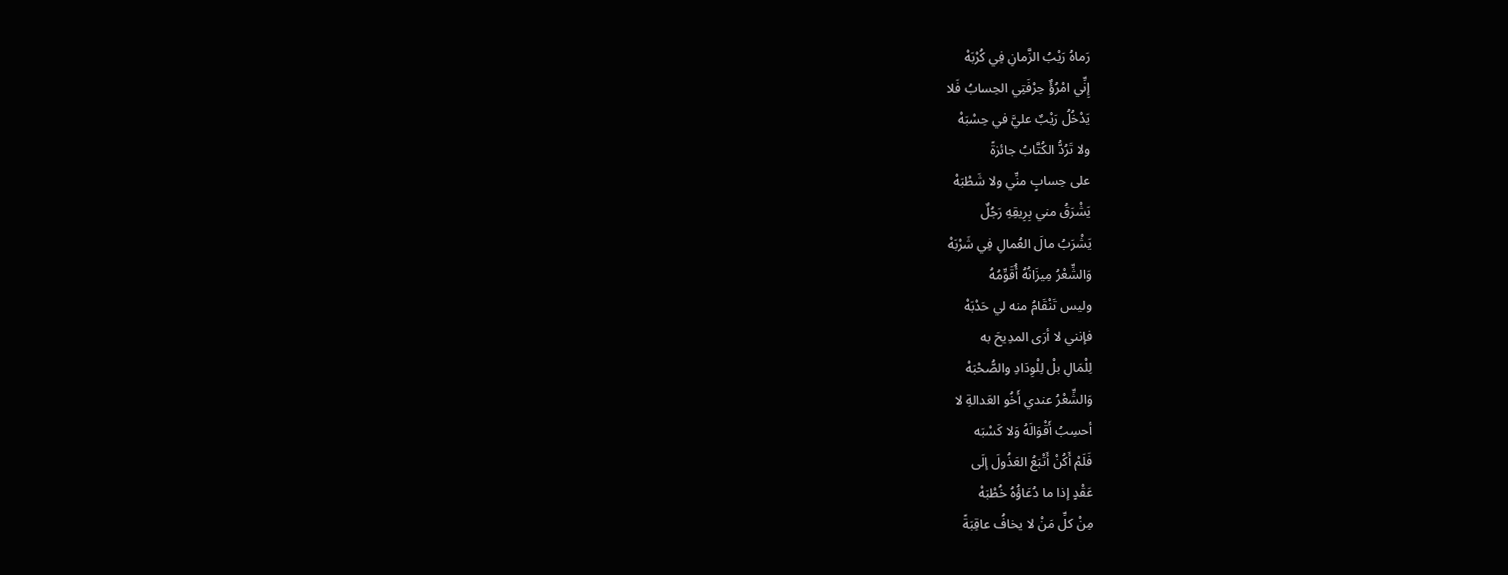رَماهُ رَيْبُ الزَّمانِ فِي كُرْبَهْ
إِنِّي امْرُؤٌ حِرْفَتِي الحِسابُ فَلا
يَدْخُلُ رَيْبٌ عليَّ في حِسْبَهْ
ولا تَرُدُّ الكُتَّابُ جائزةً
على حِسابٍ منِّي ولا شَطْبَهْ
يَشْرَقُ مني بِرِيقِهِ رَجُلٌ
يَشْرَبُ مالَ العُمالِ فِي شَرْبَهْ
وَالشِّعْرُ مِيزَانُهُ أُقَوِّمُهُ
وليس تَنْقَامُ منه لي حَدْبَهْ
فإنني لا أرَى المدِيحَ به
لِلْمَالِ بلْ لِلْوِدَادِ والصُّحْبَهْ
وَالشِّعْرُ عندي أَخُو العَدالةِ لا
أحسِبُ أَقْوَالَهُ وَلا كَسْبَه
فَلَمْ أَكُنْ أَتْبَعُ العَذُولَ إلَى
عَقْدٍ إذا ما دُعَاؤُهُ خُطْبَهْ
مِنْ كلِّ مَنْ لا يخافُ عاقِبَةً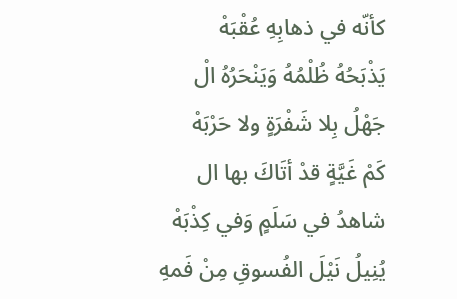كأنّه في ذهابِهِ عُقْبَهْ
يَذْبَحُهُ ظُلْمُهُ وَيَنْحَرُهُ الْ
جَهْلُ بِلا شَفْرَةٍ ولا حَرْبَهْ
كَمْ غَيَّةٍ قدْ أتَاكَ بها ال
شاهدُ في سَلَمٍ وَفي كِذْبَهْ
يُنِيلُ نَيْلَ الفُسوقِ مِنْ فَمهِ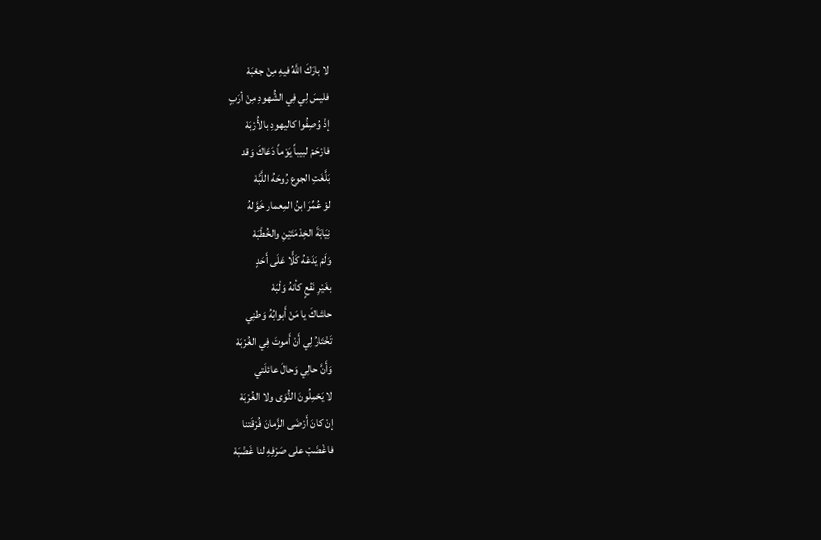لا بارَكَ اللَّهُ فيهِ مِنْ جعْبَهْ
فليسَ لِي فِي الشُّهودِ مِنْ أرَبٍ
إذْ وُصِفُوا كاليهودِ بالأُرْبَهْ
فارْحَمْ لبيباً يَوْماً دَعَاكَ وَقد
بَلَّغَتِ الجوع رُوحَهُ اللَّبَّهْ
لوْ عُمِّرَ ابنُ المِعمار خَوَّلهُ
نِيَابَةَ الخِدْمَتَيْنِ والخُطْبَهْ
وَلَمْ يَدَعْهُ كَلًّا عَلَى أَحَدٍ
بغَيْرِ نَفْعٍ كأنهُ وَلْبَهْ
حاشاكَ يا مَنْ أَبوابُهُ وَطنِي
تَخْتَارُ لِي أَنْ أَموتَ فِي الغُرْبَهْ
وَأَنَّ حالِي وَحالَ عائلَتي
لا يَحْمِلُونَ النُّوَى ولا الغُرْبَهْ
إنْ كانَ أَرْضَى الزَّمانَ فُرْقَتنا
فاغْضَبْ على صَرْفِهِ لنا غَضْبَهْ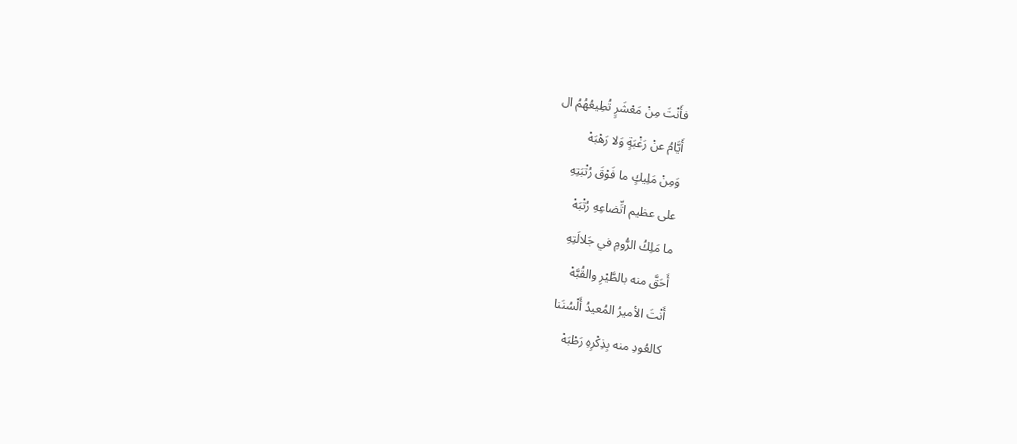فأَنْتَ مِنْ مَعْشَرٍ تُطِيعُهُمُ ال
أَيَّامُ عنْ رَغْبَةٍ وَلا رَهْبَهْ
وَمِنْ مَلِيكٍ ما فَوْقَ رُتْبَتِهِ
على عظيم اتِّضاعِهِ رُتْبَهْ
ما مَلِكُ الرُّومِ في جَلالَتِهِ
أَحَقَّ منه بالطَّيْرِ والقُبَّهْ
أَنْتَ الأميرُ المُعيدُ أَلْسُنَنا
كالعُودِ منه بِذِكْرِهِ رَطْبَهْ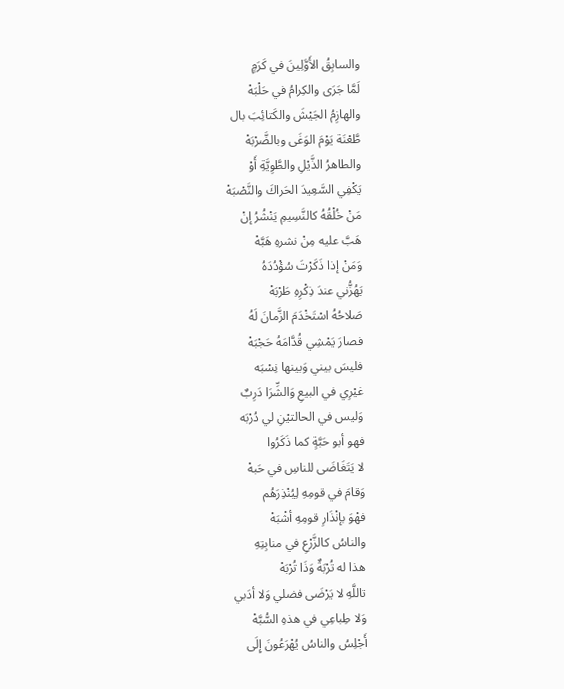والسابِقُ الأَوَّلِينَ في كَرَمٍ
لَمَّا جَرَى والكِرامُ في حَلْبَهْ
والهازِمُ الجَيْشَ والكَتائِبَ بال
طَّعْنَة يَوْمَ الوَغَى وبالضَّرْبَهْ
والطاهرُ الذَّيْلِ والطَّوِيَّةِ أَوْ
يَكْفِي السَّعِيدَ الحَراكَ والنَّصْبَهْ
مَنْ خُلْقُهُ كالنَّسِيمِ يَنْشُرُ إنْ
هَبَّ عليه مِنْ نشرهِ هَبَّهْ
وَمَنْ إذا ذَكَرْتَ سُؤْدُدَهُ
يَهُزُّني عندَ ذِكْرِهِ طَرْبَهْ
صَلاحُهُ اسْتَخْدَمَ الزَّمانَ لَهُ
فصارَ يَمْشِي قُدَّامَهُ حَجْبَهْ
فليسَ بيني وَبينها نِسْبَه
غيْرِي في البيعِ وَالشِّرَا دَرِبٌ
وَليس في الحالتيْنِ لي دُرْبَه
فهو أبو حَبَّةٍ كما ذَكَرُوا
لا يَتَغَاضَى للناسِ في حَبهْ
وَقامَ في قومِهِ لِيُنْذِرَهُم
فهْوَ بإنْذَارِ قومِهِ أشْبَهْ
والناسُ كالزَّرْعِ في منابِتِهِ
هذا له تُرْبَةٌ وَذَا تُرْبَهْ
تاللَّهِ لا يَرْضَى فضلي وَلا أدَبي
وَلا طِباعِي في هذهِ السُّبَّهْ
أَجْلِسُ والناسُ يُهْرَعُونَ إِلَى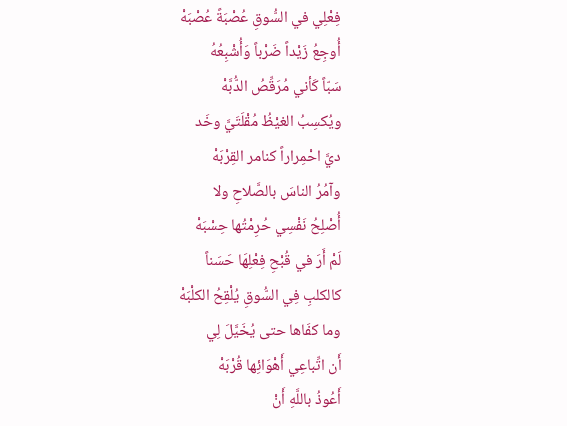فِعْلِي في السُّوقِ عُصْبَةً عُصْبَهْ
أُوجِعُ زَيْداً ضَرْباً وَأُشْبِعُهُ
سَبّاً كَأني مُرَقِّصُ الدُّبَّهْ
ويُكسِبُ الغيْظُ مُقْلَتَيَّ وخَد
ديَّ احْمِراراً كنامر القِرْبَهْ
وآمُرُ الناسَ بالصَّلاحِ ولا
أُصْلِحُ نَفْسِي حُرِمْتُها حِسْبَهْ
لَمْ أَرَ في قُبْحِ فِعْلِهَا حَسَناً
كالكلبِ فِي السُّوقِ يُلْقِحُ الكلْبَهْ
وما كفَاها حتى يُخَيَّلَ لِي
أَن اتِّباعِي أَهْوَائِها قُرْبَهْ
أَعُوذُ باللَّهِ أَنْ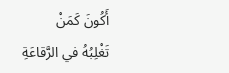أَكُونَ كَمَنْ
تَغْلِبُهُ في الرَّقاعَةِ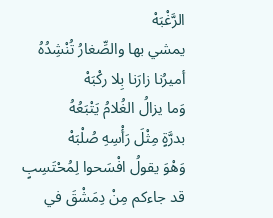الرَّغْبَهْ
يمشي بها والصِّغارُ تُنْشِدُهُ
أميرُنا زارَنا بِلا ركْبَهْ
وَما يزالُ الغُلامُ يَتْبَعُهُ
بدرَّةٍ مِثْلَ رَأْسِهِ صُلْبَهْ
وَهْوَ يقولُ افْسَحوا لِمُحْتَسِبٍ
قد جاءكم مِنْ دِمَشْقَ في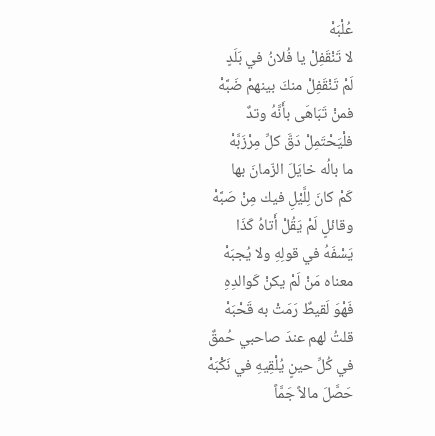عُلْبَهْ
لا تَنْقَفِلْ يا فُلانُ في بَلَدٍ
لَمْ تَنْقَفِلْ منكَ بينهمْ ضَبَّهْ
فمنْ تَبَاهَى بأَنَّهُ وتدٌ
فلْيَحْتَمِلْ دَقَّ كلِّ مِرْزَبَّهْ
ما بالُه خايَلَ الزّمانَ بها
كَمْ كانَ لِلَّيْلِ فيك مِنْ صَبَّهْ
وقائلٍ لَمْ يَقُلْ أَتاهُ كَذَا
يَسْفَهُ في قولِهِ ولا يُجبَهْ
معناه مَنْ لَمْ يكنْ كَوالدِهِ
فَهْوَ لَقيطٌ رَمَتْ به قَحْبَهْ
قلتُ لهم عندَ صاحبي حُمقٌ
في كُلِّ حينٍ يُلْقِيهِ في نَكْبَهْ
حَصَّلَ مالاً جَمَّاً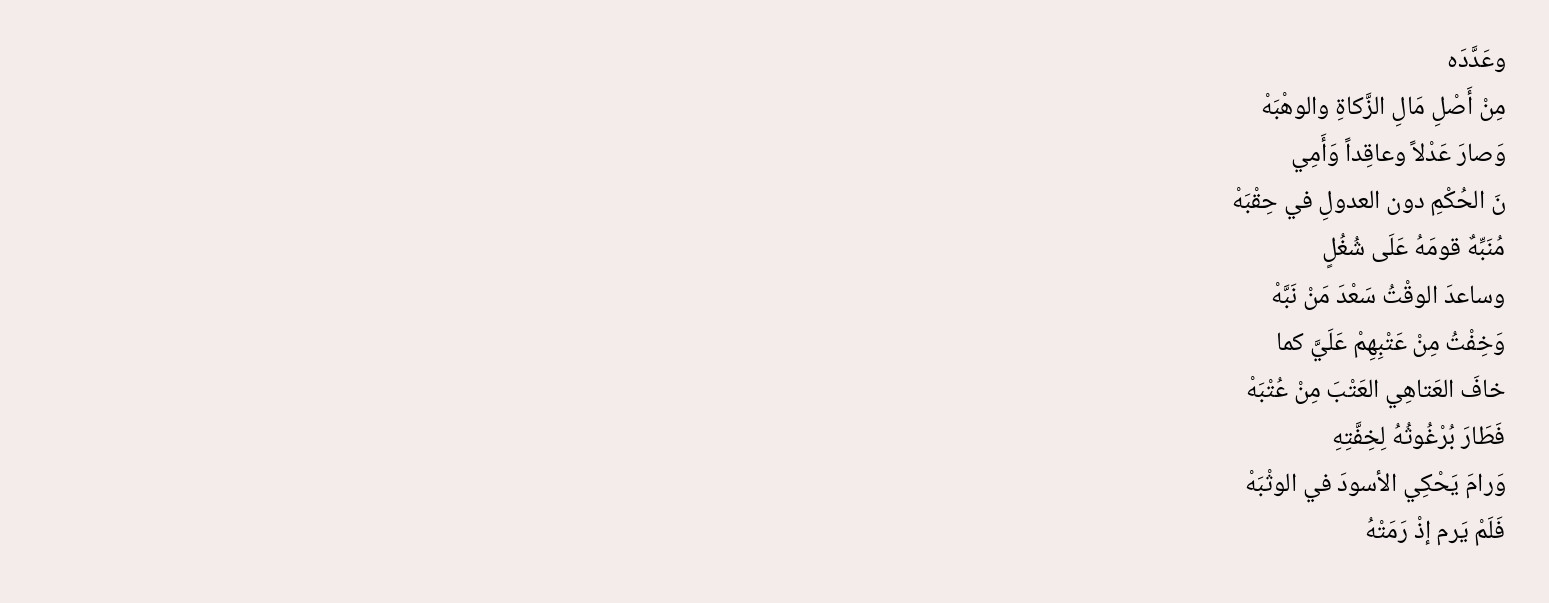وعَدَّدَه
مِنْ أَصْلِ مَالِ الزَّكاةِ والوهْبَهْ
وَصارَ عَدْلاً وعاقِداً وَأَمِي
نَ الحُكْمِ دون العدولِ في حِقْبَهْ
مُنَبِّهٌ قومَهُ عَلَى شُغُلٍ
وساعدَ الوقْتُ سَعْدَ مَنْ نَبَّهْ
وَخِفْتُ مِنْ عَتْبِهِمْ عَلَيَّ كما
خافَ العَتاهِي العَتْبَ مِنْ عُتْبَهْ
فَطَارَ بُرْغُوثُهُ لِخِفَّتِهِ
وَرامَ يَحْكِي الأسودَ في الوثْبَهْ
فَلَمْ يَرم إذْ رَمَتْهُ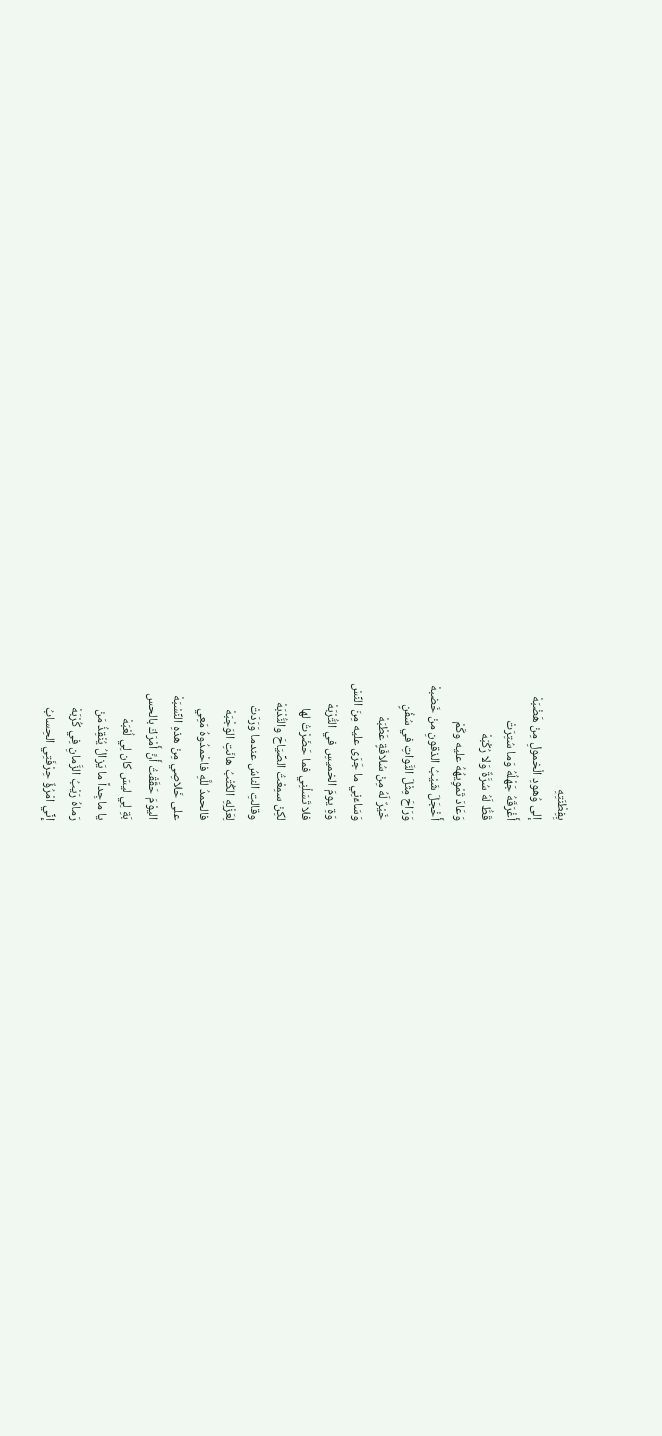بِفِطْنَتِهِ
إلى وُهودِ الْخمولِ مِنْ هَضْبَهْ
أَغْرَقَهُ جَهْلُهُ وَما سُتِرَتْ
قَطُّ لَهُ سُرَّةٌ وَلا رُكْبَهْ
وَعَادَ تَمْوِيهُهُ عليه وكَمْ
أَخْجَلَ شَيْبُ الذقونِ منْ خَضبهْ
وَرَاحَ مِثْلَ النَّواتِ في سُفُنٍ
خَيْرٌ لَهُ مِنْ سُلافَةٍ عَطْبَهْ
وَسَاءَنِي ما جَرَى عليه مِنَ النِّسْ
وَةِ يومَ الخميسِ في التُّرْبَهْ
فلا تَسَلْنِي فما حَضَرْتُ لها
لكِنْ سمِعْتُ الصِّيَاحَ والنُّدْبَهْ
وقالتِ الناسُ عندما وَرَدَتْ
لِعَزْلِهِ الكُتْبُ هانَتِ الوَجْبَهْ
فالحمدُ للَّهِ فاحْمدُوهُ مَعِي
على خَلاصِي مِنْ هذهِ النِّسْبَهْ
اليوْمَ حَقَّقْتُ أَنَّ أَمْرَكَ بالحس
بَةِ لِي ليسَ كان لِي لُعْبَهْ
يا ماجِداً ما يَزالُ يُنْقِذُ مَنْ
رَماهُ رَيْبُ الزَّمانِ فِي كُرْبَهْ
إِنِّي امْرُؤٌ حِرْفَتِي الحِسابُ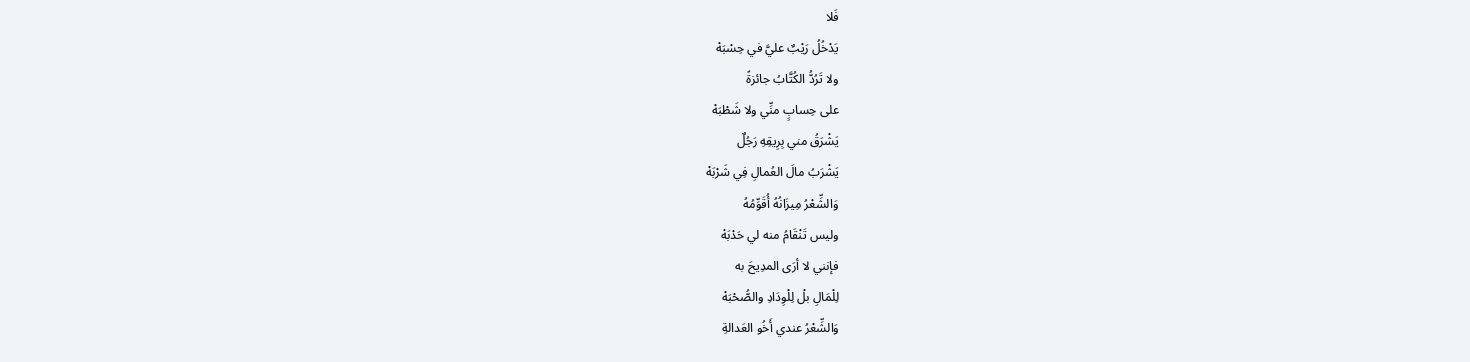فَلا
يَدْخُلُ رَيْبٌ عليَّ في حِسْبَهْ
ولا تَرُدُّ الكُتَّابُ جائزةً
على حِسابٍ منِّي ولا شَطْبَهْ
يَشْرَقُ مني بِرِيقِهِ رَجُلٌ
يَشْرَبُ مالَ العُمالِ فِي شَرْبَهْ
وَالشِّعْرُ مِيزَانُهُ أُقَوِّمُهُ
وليس تَنْقَامُ منه لي حَدْبَهْ
فإنني لا أرَى المدِيحَ به
لِلْمَالِ بلْ لِلْوِدَادِ والصُّحْبَهْ
وَالشِّعْرُ عندي أَخُو العَدالةِ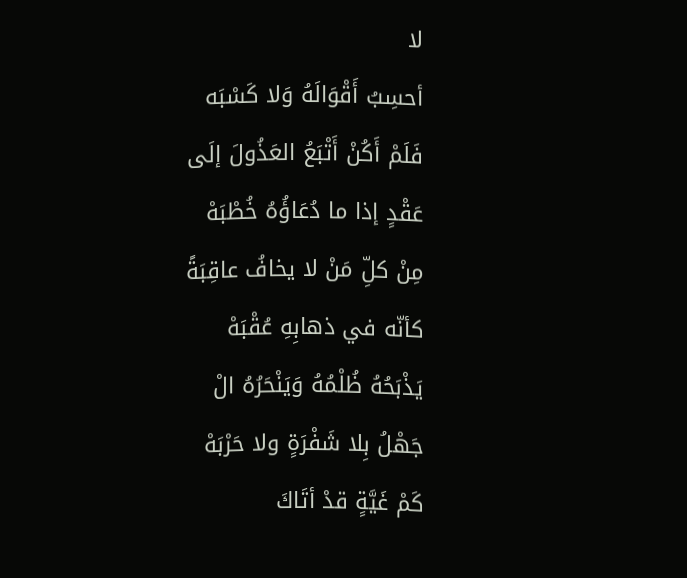لا
أحسِبُ أَقْوَالَهُ وَلا كَسْبَه
فَلَمْ أَكُنْ أَتْبَعُ العَذُولَ إلَى
عَقْدٍ إذا ما دُعَاؤُهُ خُطْبَهْ
مِنْ كلِّ مَنْ لا يخافُ عاقِبَةً
كأنّه في ذهابِهِ عُقْبَهْ
يَذْبَحُهُ ظُلْمُهُ وَيَنْحَرُهُ الْ
جَهْلُ بِلا شَفْرَةٍ ولا حَرْبَهْ
كَمْ غَيَّةٍ قدْ أتَاكَ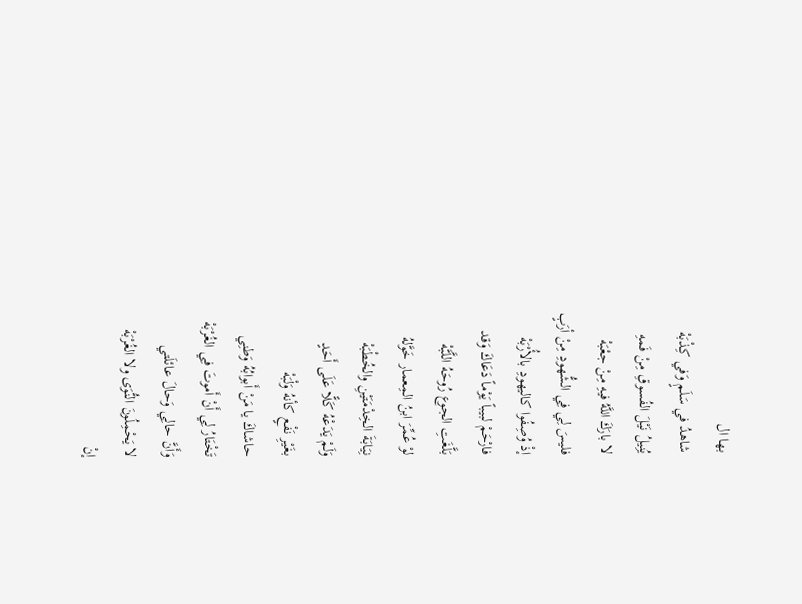بها ال
شاهدُ في سَلَمٍ وَفي كِذْبَهْ
يُنِيلُ نَيْلَ الفُسوقِ مِنْ فَمهِ
لا بارَكَ اللَّهُ فيهِ مِنْ جعْبَهْ
فليسَ لِي فِي الشُّهودِ مِنْ أرَبٍ
إذْ وُصِفُوا كاليهودِ بالأُرْبَهْ
فارْحَمْ لبيباً يَوْماً دَعَاكَ وَقد
بَلَّغَتِ الجوع رُوحَهُ اللَّبَّهْ
لوْ عُمِّرَ ابنُ المِعمار خَوَّلهُ
نِيَابَةَ الخِدْمَتَيْنِ والخُطْبَهْ
وَلَمْ يَدَعْهُ كَلًّا عَلَى أَحَدٍ
بغَيْرِ نَفْعٍ كأنهُ وَلْبَهْ
حاشاكَ يا مَنْ أَبوابُهُ وَطنِي
تَخْتَارُ لِي أَنْ أَموتَ فِي الغُرْبَهْ
وَأَنَّ حالِي وَحالَ عائلَتي
لا يَحْمِلُونَ النُّوَى ولا الغُرْبَهْ
إنْ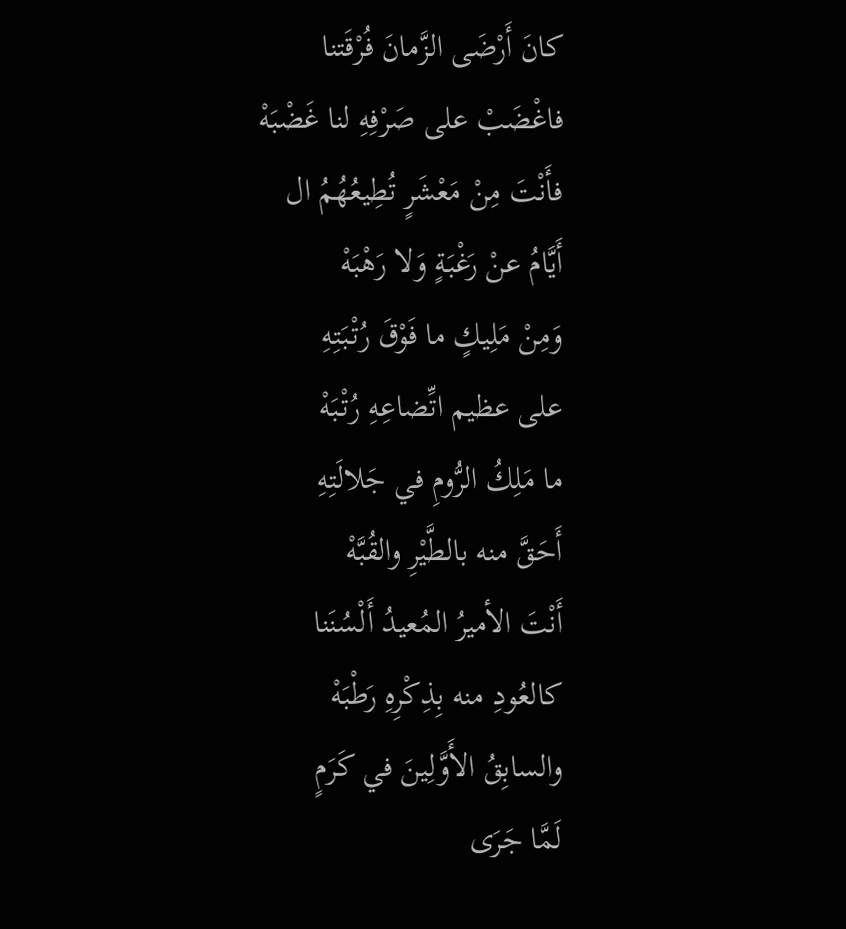كانَ أَرْضَى الزَّمانَ فُرْقَتنا
فاغْضَبْ على صَرْفِهِ لنا غَضْبَهْ
فأَنْتَ مِنْ مَعْشَرٍ تُطِيعُهُمُ ال
أَيَّامُ عنْ رَغْبَةٍ وَلا رَهْبَهْ
وَمِنْ مَلِيكٍ ما فَوْقَ رُتْبَتِهِ
على عظيم اتِّضاعِهِ رُتْبَهْ
ما مَلِكُ الرُّومِ في جَلالَتِهِ
أَحَقَّ منه بالطَّيْرِ والقُبَّهْ
أَنْتَ الأميرُ المُعيدُ أَلْسُنَنا
كالعُودِ منه بِذِكْرِهِ رَطْبَهْ
والسابِقُ الأَوَّلِينَ في كَرَمٍ
لَمَّا جَرَى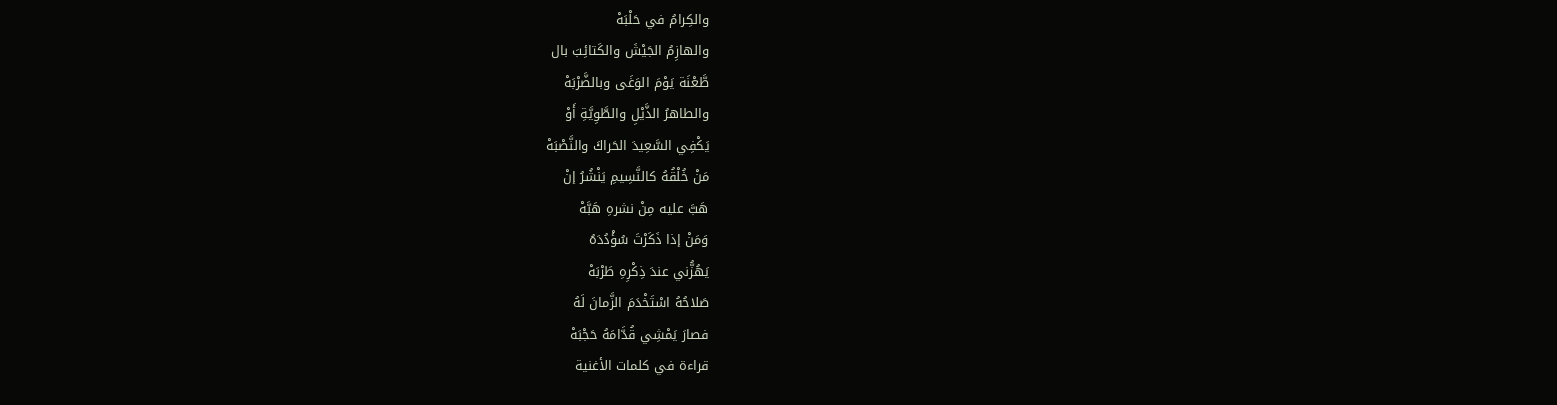والكِرامُ في حَلْبَهْ
والهازِمُ الجَيْشَ والكَتائِبَ بال
طَّعْنَة يَوْمَ الوَغَى وبالضَّرْبَهْ
والطاهرُ الذَّيْلِ والطَّوِيَّةِ أَوْ
يَكْفِي السَّعِيدَ الحَراكَ والنَّصْبَهْ
مَنْ خُلْقُهُ كالنَّسِيمِ يَنْشُرُ إنْ
هَبَّ عليه مِنْ نشرهِ هَبَّهْ
وَمَنْ إذا ذَكَرْتَ سُؤْدُدَهُ
يَهُزُّني عندَ ذِكْرِهِ طَرْبَهْ
صَلاحُهُ اسْتَخْدَمَ الزَّمانَ لَهُ
فصارَ يَمْشِي قُدَّامَهُ حَجْبَهْ
قراءة في كلمات الأغنية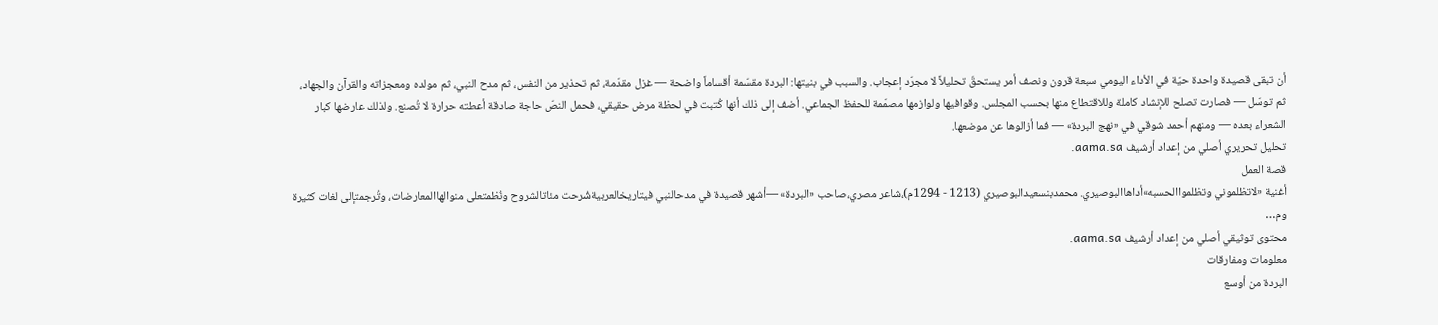أن تبقى قصيدة واحدة حيّة في الأداء اليومي سبعة قرون ونصف أمر يستحقّ تحليلاً لا مجرّد إعجاب. والسبب في بنيتها: البردة مقسّمة أقساماً واضحة — غزل مقدّمة، ثم تحذير من النفس، ثم مدح النبي، ثم مولده ومعجزاته والقرآن والجهاد، ثم توسّل — فصارت تصلح للإنشاد كاملة وللاقتطاع منها بحسب المجلس. وقوافيها ولوازمها مصمّمة للحفظ الجماعي. أضف إلى ذلك أنها كُتبت في لحظة مرض حقيقي، فحمل النصّ حاجة صادقة أعطته حرارة لا تُصنع. ولذلك عارضها كبار الشعراء بعده — ومنهم أحمد شوقي في «نهج البردة» — فما أزالوها عن موضعها.
تحليل تحريري أصلي من إعداد أرشيف aama.sa.
قصة العمل
أغنية «لاتظلموني وتظلمواالحسبه»أداهاالبوصيري. محمدبنسعيدالبوصيري (1213 - 1294م)،شاعر مصري،صاحب «البردة» —أشهر قصيدة في مدحالنبي فيتاريخالعربيةشُرحت مئاتالشروح ونُظمتعلى منوالهاالمعارضات، وتُرجمتإلى لغات كثيرة وم…
محتوى توثيقي أصلي من إعداد أرشيف aama.sa.
معلومات ومفارقات
البردة من أوسع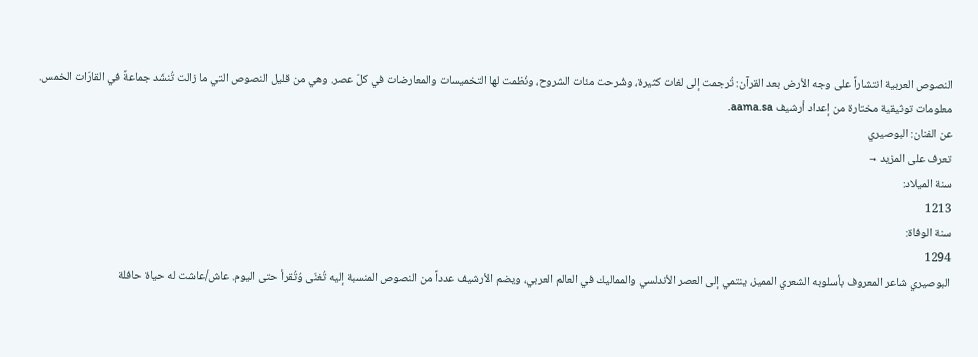النصوص العربية انتشاراً على وجه الأرض بعد القرآن: تُرجمت إلى لغات كثيرة، وشُرحت مئات الشروح، ونُظمت لها التخميسات والمعارضات في كلّ عصر. وهي من قليل النصوص التي ما زالت تُنشَد جماعةً في القارّات الخمس.
معلومات توثيقية مختارة من إعداد أرشيف aama.sa.
عن الفنان: البوصيري
تعرف على المزيد →
سنة الميلاد:
1213
سنة الوفاة:
1294
البوصيري شاعر المعروف بأسلوبه الشعري المميز، ينتمي إلى العصر الأندلسي والمماليك في العالم العربي، ويضم الأرشيف عدداً من النصوص المنسبة إليه تُغنّى وُتُقرأ حتى اليوم. عاش/عاشت له حياة حافلة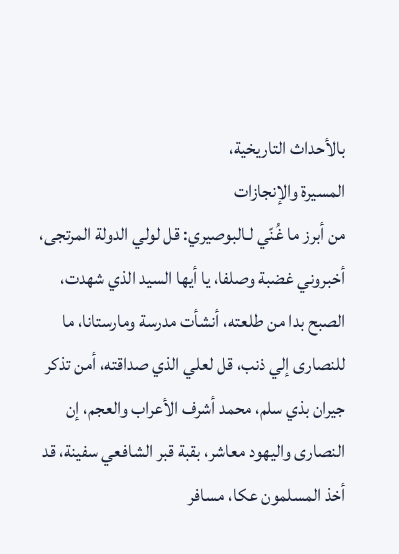بالأحداث التاريخية،
المسيرة والإنجازات
من أبرز ما غُنّي لـالبوصيري: قل لولي الدولة المرتجى، أخبروني غضبة وصلفا، يا أيها السيد الذي شهدت، الصبح بدا من طلعته، أنشأت مدرسة ومارستانا، ما للنصارى إلي ذنب، قل لعلي الذي صداقته، أمن تذكر جيران بذي سلم، محمد أشرف الأعراب والعجم، إن النصارى واليهود معاشر، بقبة قبر الشافعي سفينة، قد أخذ المسلمون عكا، مسافر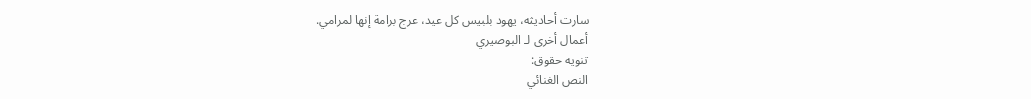سارت أحاديثه، يهود بلبيس كل عيد، عرج برامة إنها لمرامي.
أعمال أخرى لـ البوصيري
تنويه حقوق:
النص الغنائي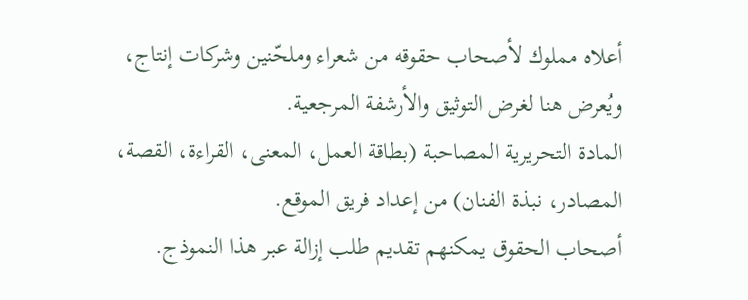أعلاه مملوك لأصحاب حقوقه من شعراء وملحّنين وشركات إنتاج، ويُعرض هنا لغرض التوثيق والأرشفة المرجعية.
المادة التحريرية المصاحبة (بطاقة العمل، المعنى، القراءة، القصة، المصادر، نبذة الفنان) من إعداد فريق الموقع.
أصحاب الحقوق يمكنهم تقديم طلب إزالة عبر هذا النموذج.